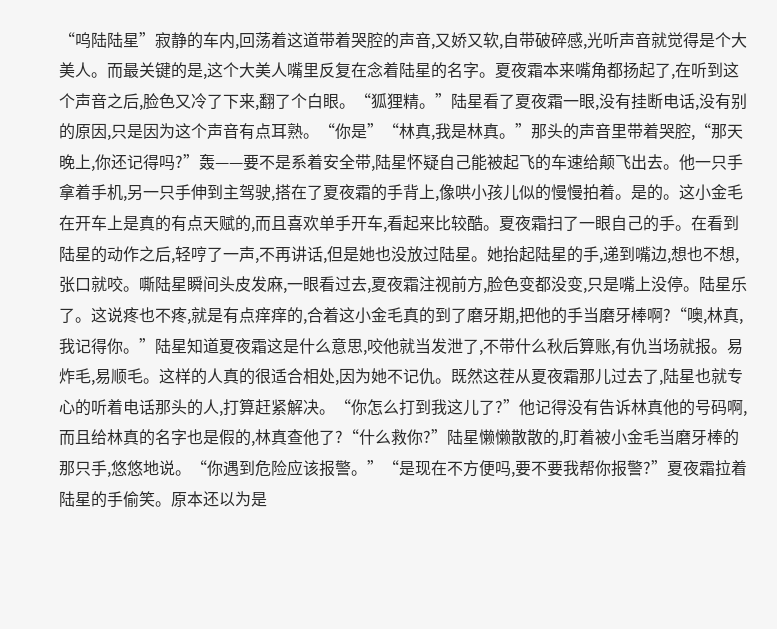“呜陆陆星”寂静的车内,回荡着这道带着哭腔的声音,又娇又软,自带破碎感,光听声音就觉得是个大美人。而最关键的是,这个大美人嘴里反复在念着陆星的名字。夏夜霜本来嘴角都扬起了,在听到这个声音之后,脸色又冷了下来,翻了个白眼。“狐狸精。”陆星看了夏夜霜一眼,没有挂断电话,没有别的原因,只是因为这个声音有点耳熟。“你是”“林真,我是林真。”那头的声音里带着哭腔,“那天晚上,你还记得吗?”轰——要不是系着安全带,陆星怀疑自己能被起飞的车速给颠飞出去。他一只手拿着手机,另一只手伸到主驾驶,搭在了夏夜霜的手背上,像哄小孩儿似的慢慢拍着。是的。这小金毛在开车上是真的有点天赋的,而且喜欢单手开车,看起来比较酷。夏夜霜扫了一眼自己的手。在看到陆星的动作之后,轻哼了一声,不再讲话,但是她也没放过陆星。她抬起陆星的手,递到嘴边,想也不想,张口就咬。嘶陆星瞬间头皮发麻,一眼看过去,夏夜霜注视前方,脸色变都没变,只是嘴上没停。陆星乐了。这说疼也不疼,就是有点痒痒的,合着这小金毛真的到了磨牙期,把他的手当磨牙棒啊?“噢,林真,我记得你。”陆星知道夏夜霜这是什么意思,咬他就当发泄了,不带什么秋后算账,有仇当场就报。易炸毛,易顺毛。这样的人真的很适合相处,因为她不记仇。既然这茬从夏夜霜那儿过去了,陆星也就专心的听着电话那头的人,打算赶紧解决。“你怎么打到我这儿了?”他记得没有告诉林真他的号码啊,而且给林真的名字也是假的,林真查他了?“什么救你?”陆星懒懒散散的,盯着被小金毛当磨牙棒的那只手,悠悠地说。“你遇到危险应该报警。”“是现在不方便吗,要不要我帮你报警?”夏夜霜拉着陆星的手偷笑。原本还以为是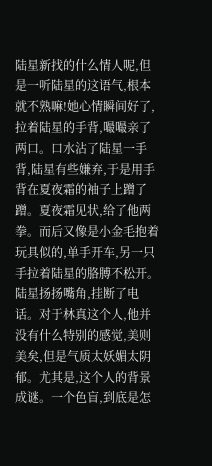陆星新找的什么情人呢,但是一听陆星的这语气,根本就不熟嘛!她心情瞬间好了,拉着陆星的手背,嘬嘬亲了两口。口水沾了陆星一手背,陆星有些嫌弃,于是用手背在夏夜霜的袖子上蹭了蹭。夏夜霜见状,给了他两拳。而后又像是小金毛抱着玩具似的,单手开车,另一只手拉着陆星的胳膊不松开。陆星扬扬嘴角,挂断了电话。对于林真这个人,他并没有什么特别的感觉,美则美矣,但是气质太妖媚太阴郁。尤其是,这个人的背景成谜。一个色盲,到底是怎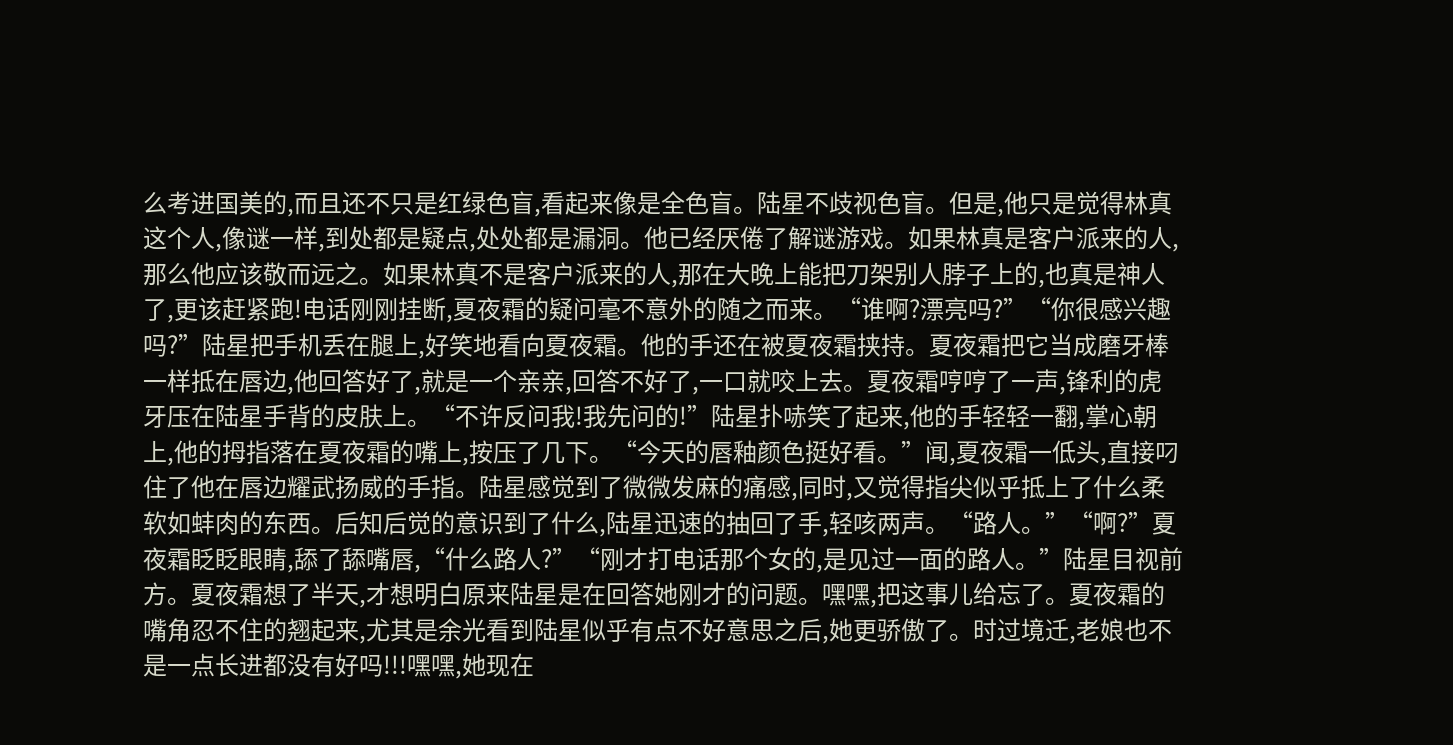么考进国美的,而且还不只是红绿色盲,看起来像是全色盲。陆星不歧视色盲。但是,他只是觉得林真这个人,像谜一样,到处都是疑点,处处都是漏洞。他已经厌倦了解谜游戏。如果林真是客户派来的人,那么他应该敬而远之。如果林真不是客户派来的人,那在大晚上能把刀架别人脖子上的,也真是神人了,更该赶紧跑!电话刚刚挂断,夏夜霜的疑问毫不意外的随之而来。“谁啊?漂亮吗?”“你很感兴趣吗?”陆星把手机丢在腿上,好笑地看向夏夜霜。他的手还在被夏夜霜挟持。夏夜霜把它当成磨牙棒一样抵在唇边,他回答好了,就是一个亲亲,回答不好了,一口就咬上去。夏夜霜哼哼了一声,锋利的虎牙压在陆星手背的皮肤上。“不许反问我!我先问的!”陆星扑哧笑了起来,他的手轻轻一翻,掌心朝上,他的拇指落在夏夜霜的嘴上,按压了几下。“今天的唇釉颜色挺好看。”闻,夏夜霜一低头,直接叼住了他在唇边耀武扬威的手指。陆星感觉到了微微发麻的痛感,同时,又觉得指尖似乎抵上了什么柔软如蚌肉的东西。后知后觉的意识到了什么,陆星迅速的抽回了手,轻咳两声。“路人。”“啊?”夏夜霜眨眨眼睛,舔了舔嘴唇,“什么路人?”“刚才打电话那个女的,是见过一面的路人。”陆星目视前方。夏夜霜想了半天,才想明白原来陆星是在回答她刚才的问题。嘿嘿,把这事儿给忘了。夏夜霜的嘴角忍不住的翘起来,尤其是余光看到陆星似乎有点不好意思之后,她更骄傲了。时过境迁,老娘也不是一点长进都没有好吗!!!嘿嘿,她现在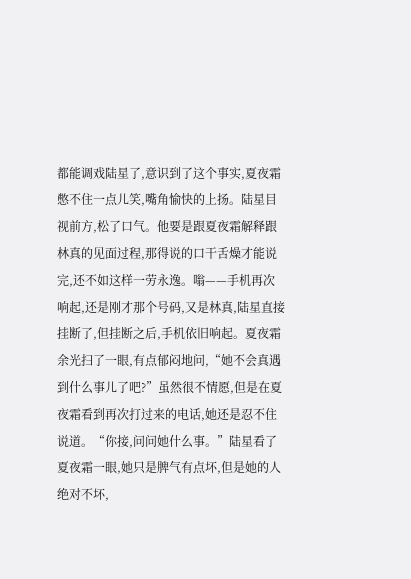都能调戏陆星了,意识到了这个事实,夏夜霜憋不住一点儿笑,嘴角愉快的上扬。陆星目视前方,松了口气。他要是跟夏夜霜解释跟林真的见面过程,那得说的口干舌燥才能说完,还不如这样一劳永逸。嗡——手机再次响起,还是刚才那个号码,又是林真,陆星直接挂断了,但挂断之后,手机依旧响起。夏夜霜余光扫了一眼,有点郁闷地问,“她不会真遇到什么事儿了吧?”虽然很不情愿,但是在夏夜霜看到再次打过来的电话,她还是忍不住说道。“你接,问问她什么事。”陆星看了夏夜霜一眼,她只是脾气有点坏,但是她的人绝对不坏,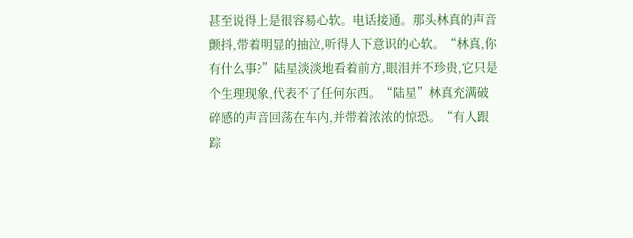甚至说得上是很容易心软。电话接通。那头林真的声音颤抖,带着明显的抽泣,听得人下意识的心软。“林真,你有什么事?”陆星淡淡地看着前方,眼泪并不珍贵,它只是个生理现象,代表不了任何东西。“陆星”林真充满破碎感的声音回荡在车内,并带着浓浓的惊恐。“有人跟踪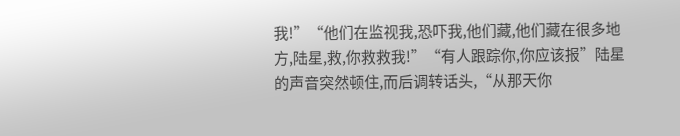我!”“他们在监视我,恐吓我,他们藏,他们藏在很多地方,陆星,救,你救救我!”“有人跟踪你,你应该报”陆星的声音突然顿住,而后调转话头,“从那天你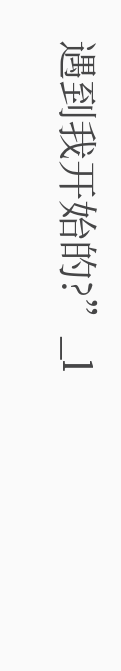遇到我开始的?”_l